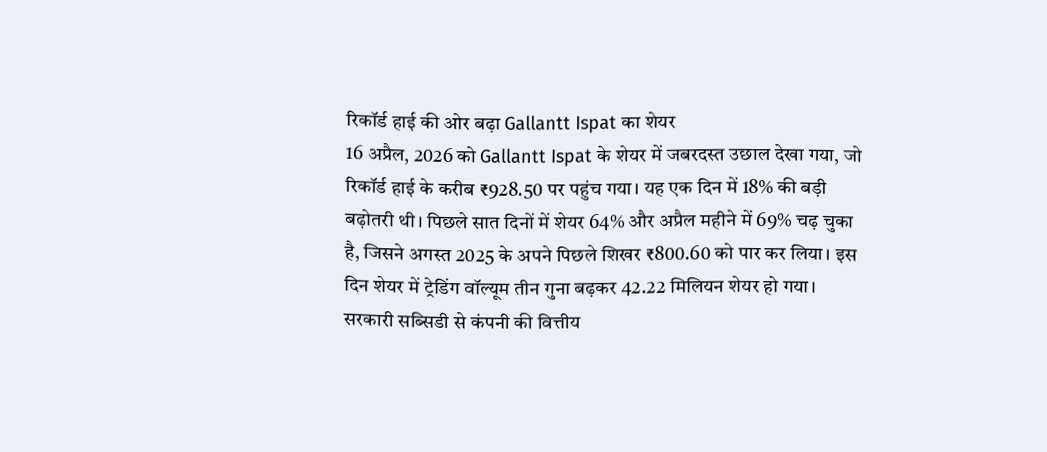रिकॉर्ड हाई की ओर बढ़ा Gallantt Ispat का शेयर
16 अप्रैल, 2026 को Gallantt Ispat के शेयर में जबरदस्त उछाल देखा गया, जो रिकॉर्ड हाई के करीब ₹928.50 पर पहुंच गया। यह एक दिन में 18% की बड़ी बढ़ोतरी थी। पिछले सात दिनों में शेयर 64% और अप्रैल महीने में 69% चढ़ चुका है, जिसने अगस्त 2025 के अपने पिछले शिखर ₹800.60 को पार कर लिया। इस दिन शेयर में ट्रेडिंग वॉल्यूम तीन गुना बढ़कर 42.22 मिलियन शेयर हो गया।
सरकारी सब्सिडी से कंपनी की वित्तीय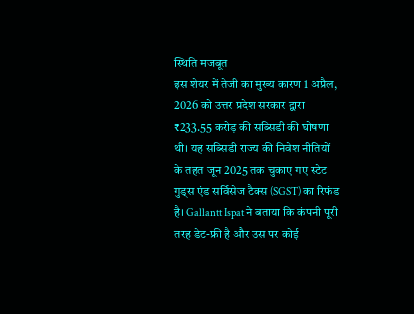स्थिति मजबूत
इस शेयर में तेजी का मुख्य कारण 1 अप्रैल, 2026 को उत्तर प्रदेश सरकार द्वारा ₹233.55 करोड़ की सब्सिडी की घोषणा थी। यह सब्सिडी राज्य की निवेश नीतियों के तहत जून 2025 तक चुकाए गए स्टेट गुड्स एंड सर्विसेज टैक्स (SGST) का रिफंड है। Gallantt Ispat ने बताया कि कंपनी पूरी तरह डेट-फ्री है और उस पर कोई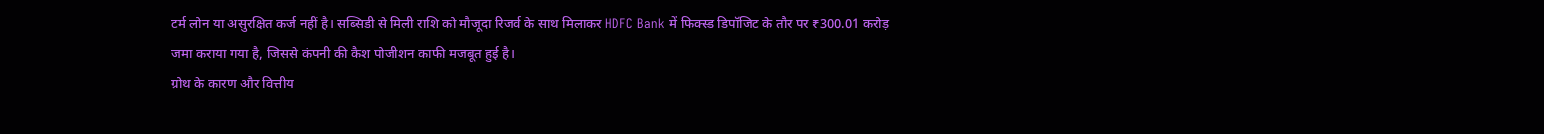टर्म लोन या असुरक्षित कर्ज नहीं है। सब्सिडी से मिली राशि को मौजूदा रिजर्व के साथ मिलाकर HDFC Bank में फिक्स्ड डिपॉजिट के तौर पर ₹300.01 करोड़ जमा कराया गया है, जिससे कंपनी की कैश पोजीशन काफी मजबूत हुई है।
ग्रोथ के कारण और वित्तीय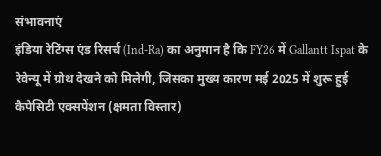संभावनाएं
इंडिया रेटिंग्स एंड रिसर्च (Ind-Ra) का अनुमान है कि FY26 में Gallantt Ispat के रेवेन्यू में ग्रोथ देखने को मिलेगी, जिसका मुख्य कारण मई 2025 में शुरू हुई कैपेसिटी एक्सपेंशन (क्षमता विस्तार)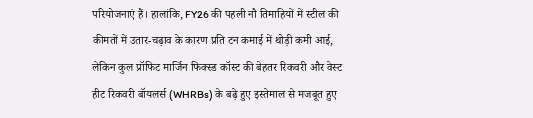परियोजनाएं हैं। हालांकि, FY26 की पहली नौ तिमाहियों में स्टील की कीमतों में उतार-चढ़ाव के कारण प्रति टन कमाई में थोड़ी कमी आई, लेकिन कुल प्रॉफिट मार्जिन फिक्स्ड कॉस्ट की बेहतर रिकवरी और वेस्ट हीट रिकवरी बॉयलर्स (WHRBs) के बढ़े हुए इस्तेमाल से मजबूत हुए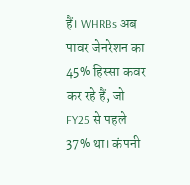हैं। WHRBs अब पावर जेनरेशन का 45% हिस्सा कवर कर रहे हैं, जो FY25 से पहले 37% था। कंपनी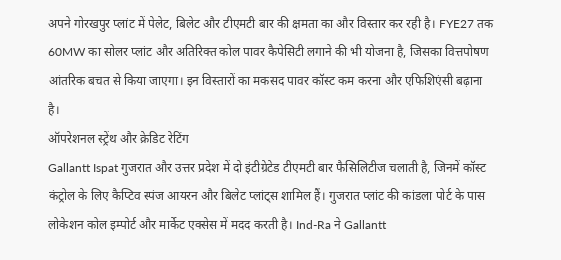अपने गोरखपुर प्लांट में पेलेट, बिलेट और टीएमटी बार की क्षमता का और विस्तार कर रही है। FYE27 तक 60MW का सोलर प्लांट और अतिरिक्त कोल पावर कैपेसिटी लगाने की भी योजना है, जिसका वित्तपोषण आंतरिक बचत से किया जाएगा। इन विस्तारों का मकसद पावर कॉस्ट कम करना और एफिशिएंसी बढ़ाना है।
ऑपरेशनल स्ट्रेंथ और क्रेडिट रेटिंग
Gallantt Ispat गुजरात और उत्तर प्रदेश में दो इंटीग्रेटेड टीएमटी बार फैसिलिटीज चलाती है, जिनमें कॉस्ट कंट्रोल के लिए कैप्टिव स्पंज आयरन और बिलेट प्लांट्स शामिल हैं। गुजरात प्लांट की कांडला पोर्ट के पास लोकेशन कोल इम्पोर्ट और मार्केट एक्सेस में मदद करती है। Ind-Ra ने Gallantt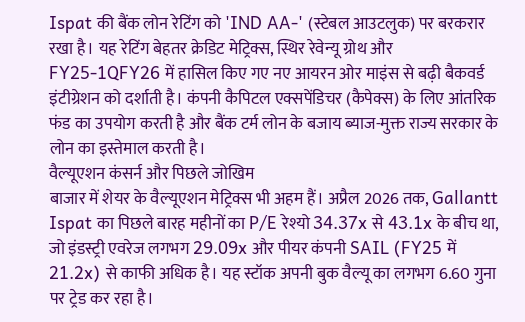Ispat की बैंक लोन रेटिंग को 'IND AA-' (स्टेबल आउटलुक) पर बरकरार रखा है। यह रेटिंग बेहतर क्रेडिट मेट्रिक्स, स्थिर रेवेन्यू ग्रोथ और FY25-1QFY26 में हासिल किए गए नए आयरन ओर माइंस से बढ़ी बैकवर्ड इंटीग्रेशन को दर्शाती है। कंपनी कैपिटल एक्सपेंडिचर (कैपेक्स) के लिए आंतरिक फंड का उपयोग करती है और बैंक टर्म लोन के बजाय ब्याज-मुक्त राज्य सरकार के लोन का इस्तेमाल करती है।
वैल्यूएशन कंसर्न और पिछले जोखिम
बाजार में शेयर के वैल्यूएशन मेट्रिक्स भी अहम हैं। अप्रैल 2026 तक, Gallantt Ispat का पिछले बारह महीनों का P/E रेश्यो 34.37x से 43.1x के बीच था, जो इंडस्ट्री एवरेज लगभग 29.09x और पीयर कंपनी SAIL (FY25 में 21.2x) से काफी अधिक है। यह स्टॉक अपनी बुक वैल्यू का लगभग 6.60 गुना पर ट्रेड कर रहा है।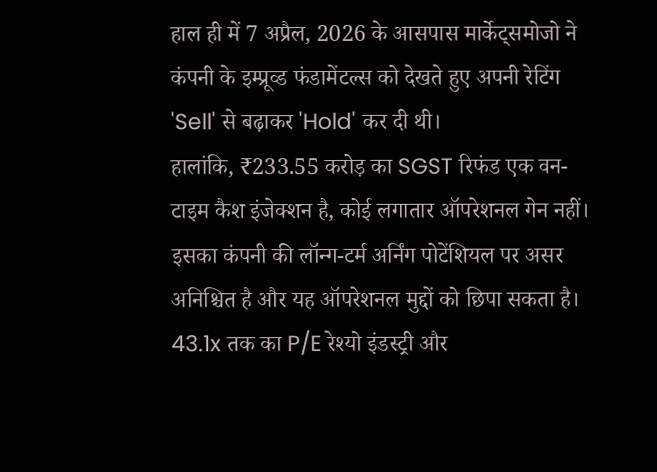हाल ही में 7 अप्रैल, 2026 के आसपास मार्केट्समोजो ने कंपनी के इम्प्रूव्ड फंडामेंटल्स को देखते हुए अपनी रेटिंग 'Sell' से बढ़ाकर 'Hold' कर दी थी।
हालांकि, ₹233.55 करोड़ का SGST रिफंड एक वन-टाइम कैश इंजेक्शन है, कोई लगातार ऑपरेशनल गेन नहीं। इसका कंपनी की लॉन्ग-टर्म अर्निंग पोटेंशियल पर असर अनिश्चित है और यह ऑपरेशनल मुद्दों को छिपा सकता है। 43.1x तक का P/E रेश्यो इंडस्ट्री और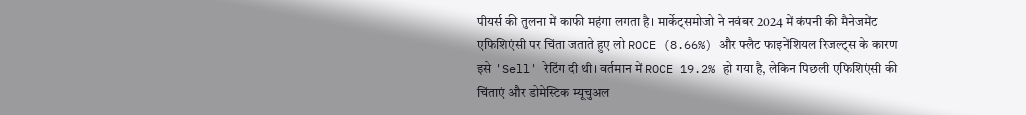पीयर्स की तुलना में काफी महंगा लगता है। मार्केट्समोजो ने नवंबर 2024 में कंपनी की मैनेजमेंट एफिशिएंसी पर चिंता जताते हुए लो ROCE (8.66%) और फ्लैट फाइनेंशियल रिजल्ट्स के कारण इसे 'Sell' रेटिंग दी थी। वर्तमान में ROCE 19.2% हो गया है, लेकिन पिछली एफिशिएंसी की चिंताएं और डोमेस्टिक म्यूचुअल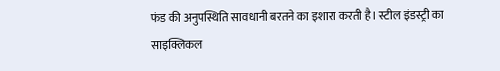फंड की अनुपस्थिति सावधानी बरतने का इशारा करती है। स्टील इंडस्ट्री का साइक्लिकल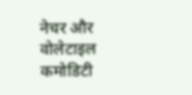नेचर और वोलेटाइल कमोडिटी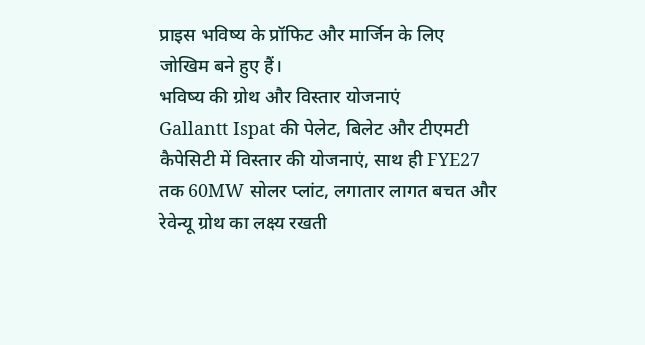प्राइस भविष्य के प्रॉफिट और मार्जिन के लिए जोखिम बने हुए हैं।
भविष्य की ग्रोथ और विस्तार योजनाएं
Gallantt Ispat की पेलेट, बिलेट और टीएमटी कैपेसिटी में विस्तार की योजनाएं, साथ ही FYE27 तक 60MW सोलर प्लांट, लगातार लागत बचत और रेवेन्यू ग्रोथ का लक्ष्य रखती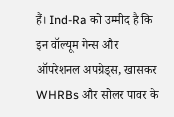हैं। Ind-Ra को उम्मीद है कि इन वॉल्यूम गेन्स और ऑपरेशनल अपग्रेड्स, खासकर WHRBs और सोलर पावर के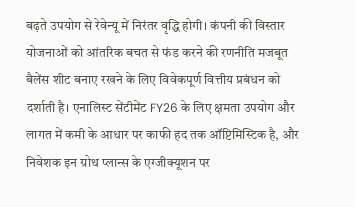बढ़ते उपयोग से रेवेन्यू में निरंतर वृद्धि होगी। कंपनी की विस्तार योजनाओं को आंतरिक बचत से फंड करने की रणनीति मजबूत बैलेंस शीट बनाए रखने के लिए विवेकपूर्ण वित्तीय प्रबंधन को दर्शाती है। एनालिस्ट सेंटीमेंट FY26 के लिए क्षमता उपयोग और लागत में कमी के आधार पर काफी हद तक ऑप्टिमिस्टिक है, और निवेशक इन ग्रोथ प्लान्स के एग्जीक्यूशन पर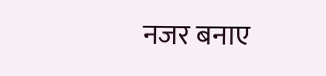नजर बनाए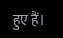हुए हैं।